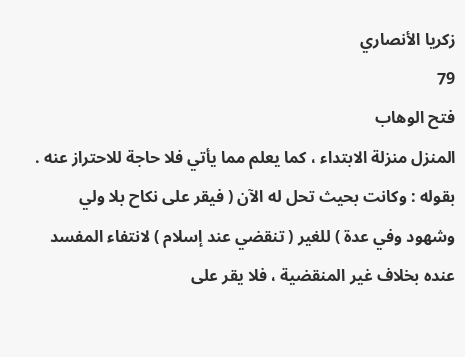زكريا الأنصاري
79
فتح الوهاب
المنزل منزلة الابتداء ، كما يعلم مما يأتي فلا حاجة للاحتراز عنه . بقوله : وكانت بحيث تحل له الآن ( فيقر على نكاح بلا ولي وشهود وفي عدة ) للغير ( تنقضي عند إسلام ) لانتفاء المفسد عنده بخلاف غير المنقضية ، فلا يقر على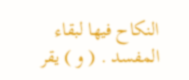النكاح فيها لبقاء المفسد . ( و ) يقر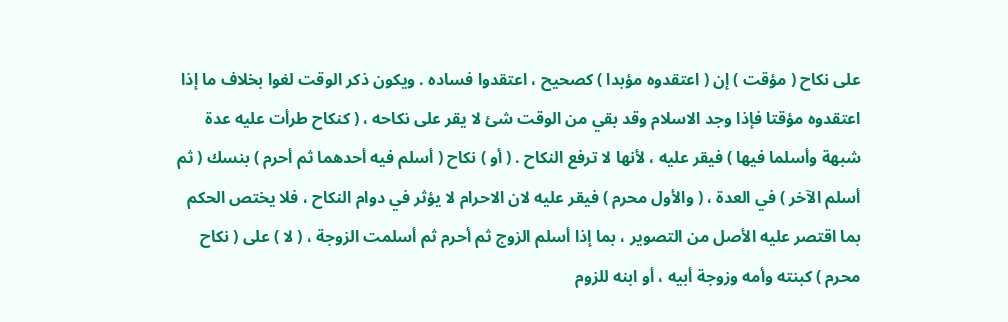على نكاح ( مؤقت ) إن ( اعتقدوه مؤبدا ) كصحيح ، اعتقدوا فساده . ويكون ذكر الوقت لغوا بخلاف ما إذا اعتقدوه مؤقتا فإذا وجد الاسلام وقد بقي من الوقت شئ لا يقر على نكاحه ، ( كنكاح طرأت عليه عدة شبهة وأسلما فيها ) فيقر عليه ، لأنها لا ترفع النكاح . ( أو ) نكاح ( أسلم فيه أحدهما ثم أحرم ) بنسك ( ثم أسلم الآخر ) في العدة ، ( والأول محرم ) فيقر عليه لان الاحرام لا يؤثر في دوام النكاح ، فلا يختص الحكم بما اقتصر عليه الأصل من التصوير ، بما إذا أسلم الزوج ثم أحرم ثم أسلمت الزوجة ، ( لا ) على ( نكاح محرم ) كبنته وأمه وزوجة أبيه ، أو ابنه للزوم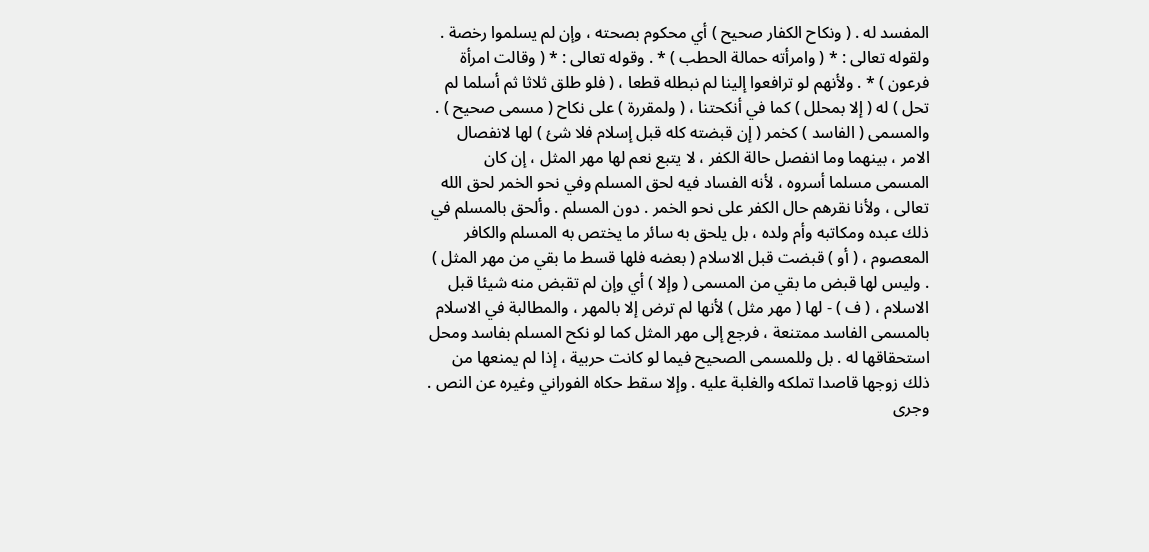المفسد له . ( ونكاح الكفار صحيح ) أي محكوم بصحته ، وإن لم يسلموا رخصة . ولقوله تعالى : * ( وامرأته حمالة الحطب ) * . وقوله تعالى : * ( وقالت امرأة فرعون ) * . ولأنهم لو ترافعوا إلينا لم نبطله قطعا ، ( فلو طلق ثلاثا ثم أسلما لم تحل ) له ( إلا بمحلل ) كما في أنكحتنا ، ( ولمقررة ) على نكاح ( مسمى صحيح ) . والمسمى ( الفاسد ) كخمر ( إن قبضته كله قبل إسلام فلا شئ ) لها لانفصال الامر ، بينهما وما انفصل حالة الكفر ، لا يتبع نعم لها مهر المثل ، إن كان المسمى مسلما أسروه ، لأنه الفساد فيه لحق المسلم وفي نحو الخمر لحق الله تعالى ، ولأنا نقرهم حال الكفر على نحو الخمر . دون المسلم . وألحق بالمسلم في ذلك عبده ومكاتبه وأم ولده ، بل يلحق به سائر ما يختص به المسلم والكافر المعصوم ، ( أو ) قبضت قبل الاسلام ( بعضه فلها قسط ما بقي من مهر المثل ) . وليس لها قبض ما بقي من المسمى ( وإلا ) أي وإن لم تقبض منه شيئا قبل الاسلام ، ( ف ) - لها ( مهر مثل ) لأنها لم ترض إلا بالمهر ، والمطالبة في الاسلام بالمسمى الفاسد ممتنعة ، فرجع إلى مهر المثل كما لو نكح المسلم بفاسد ومحل استحقاقها له . بل وللمسمى الصحيح فيما لو كانت حربية ، إذا لم يمنعها من ذلك زوجها قاصدا تملكه والغلبة عليه . وإلا سقط حكاه الفوراني وغيره عن النص . وجرى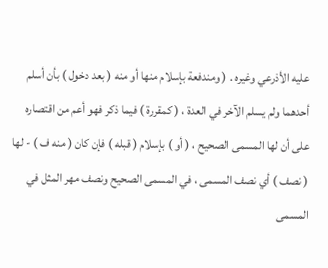عليه الأذرعي وغيره . ( ومندفعة بإسلام منها أو منه ( بعد دخول ) بأن أسلم أحدهما ولم يسلم الآخر في العدة ، ( كمقررة ) فيما ذكر فهو أعم من اقتصاره على أن لها المسمى الصحيح ، ( أو ) بإسلام ( قبله ) فإن كان ( منه ف ) - لها ( نصف ) أي نصف المسمى ، في المسمى الصحيح ونصف مهر المثل في المسمى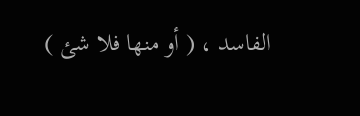الفاسد ، ( أو منها فلا شئ )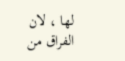لها ، لان الفراق من